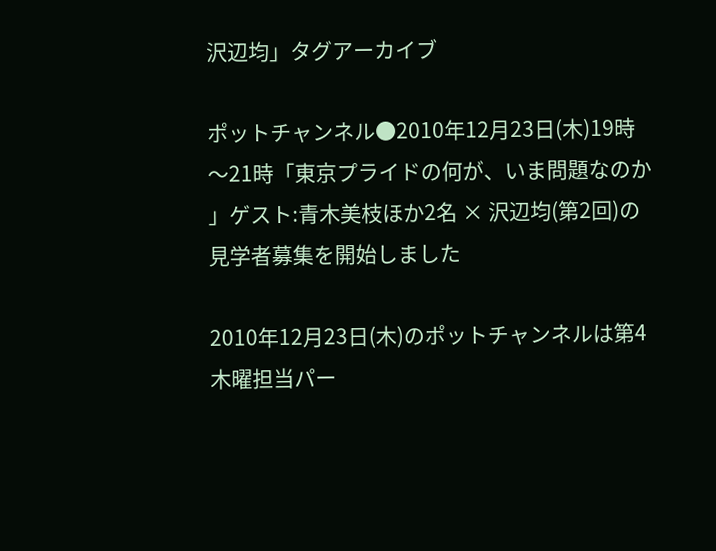沢辺均」タグアーカイブ

ポットチャンネル●2010年12月23日(木)19時〜21時「東京プライドの何が、いま問題なのか 」ゲスト:青木美枝ほか2名 × 沢辺均(第2回)の見学者募集を開始しました

2010年12月23日(木)のポットチャンネルは第4木曜担当パー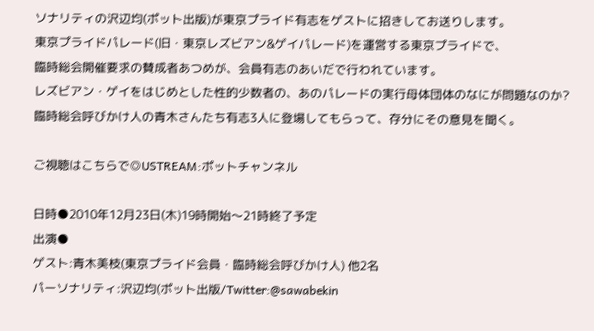ソナリティの沢辺均(ポット出版)が東京プライド有志をゲストに招きしてお送りします。
東京プライドパレード(旧・東京レズビアン&ゲイパレード)を運営する東京プライドで、
臨時総会開催要求の賛成者あつめが、会員有志のあいだで行われています。
レズビアン・ゲイをはじめとした性的少数者の、あのパレードの実行母体団体のなにが問題なのか?
臨時総会呼びかけ人の青木さんたち有志3人に登場してもらって、存分にその意見を聞く。

ご視聴はこちらで◎USTREAM:ポットチャンネル

日時●2010年12月23日(木)19時開始〜21時終了予定
出演●
ゲスト:青木美枝(東京プライド会員・臨時総会呼びかけ人) 他2名
パーソナリティ:沢辺均(ポット出版/Twitter:@sawabekin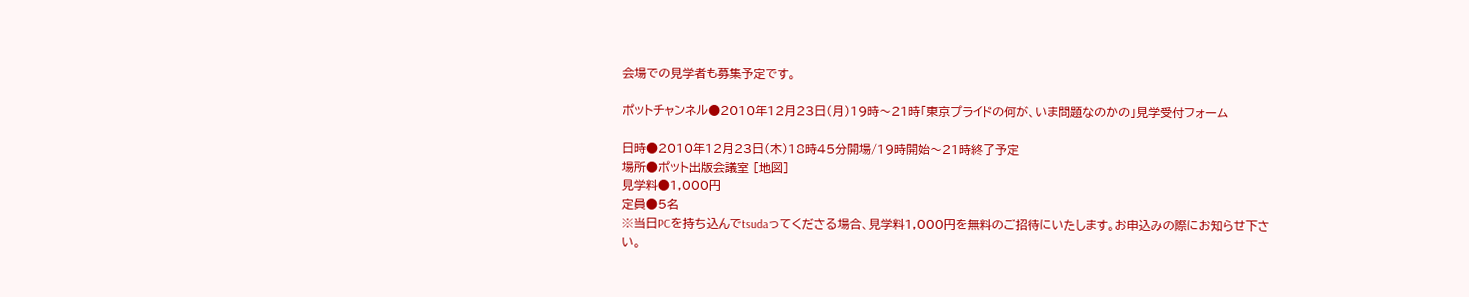会場での見学者も募集予定です。

ポットチャンネル●2010年12月23日(月)19時〜21時「東京プライドの何が、いま問題なのかの」見学受付フォーム

日時●2010年12月23日(木)18時45分開場/19時開始〜21時終了予定
場所●ポット出版会議室 [地図]
見学料●1,000円
定員●5名
※当日PCを持ち込んでtsudaってくださる場合、見学料1,000円を無料のご招待にいたします。お申込みの際にお知らせ下さい。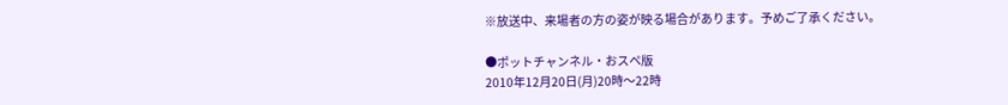※放送中、来場者の方の姿が映る場合があります。予めご了承ください。

●ポットチャンネル・おスペ版
2010年12月20日(月)20時〜22時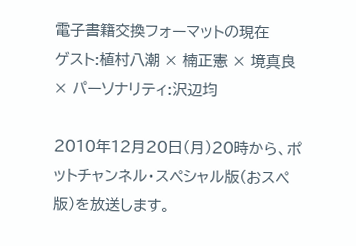電子書籍交換フォーマットの現在
ゲスト:植村八潮 × 楠正憲 × 境真良 × パーソナリティ:沢辺均

2010年12月20日(月)20時から、ポットチャンネル・スペシャル版(おスペ版)を放送します。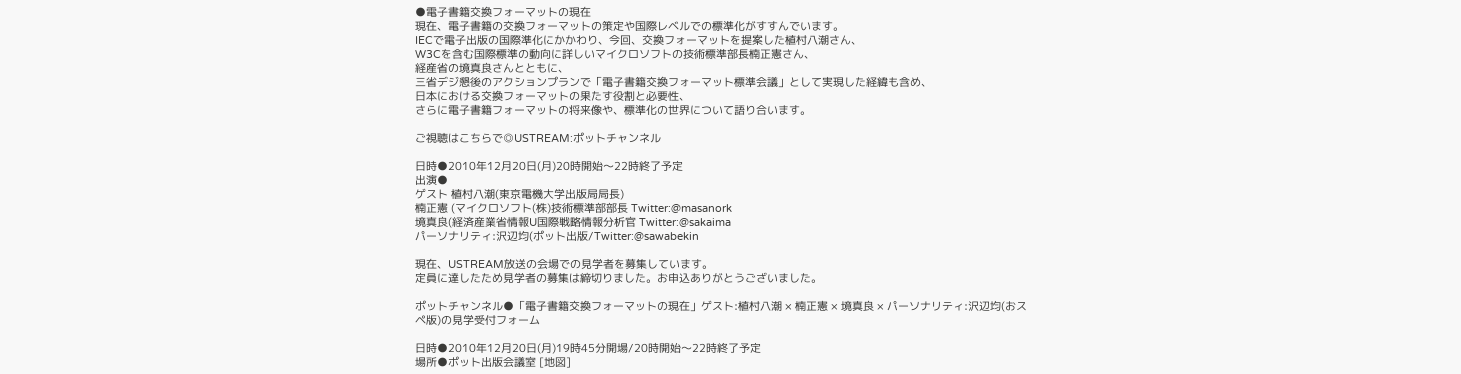●電子書籍交換フォーマットの現在
現在、電子書籍の交換フォーマットの策定や国際レベルでの標準化がすすんでいます。
IECで電子出版の国際準化にかかわり、今回、交換フォーマットを提案した植村八潮さん、
W3Cを含む国際標準の動向に詳しいマイクロソフトの技術標準部長楠正憲さん、
経産省の境真良さんとともに、
三省デジ懇後のアクションプランで「電子書籍交換フォーマット標準会議」として実現した経緯も含め、
日本における交換フォーマットの果たす役割と必要性、
さらに電子書籍フォーマットの将来像や、標準化の世界について語り合います。

ご視聴はこちらで◎USTREAM:ポットチャンネル

日時●2010年12月20日(月)20時開始〜22時終了予定
出演●
ゲスト 植村八潮(東京電機大学出版局局長)
楠正憲 (マイクロソフト(株)技術標準部部長 Twitter:@masanork
境真良(経済産業省情報U国際戦略情報分析官 Twitter:@sakaima
パーソナリティ:沢辺均(ポット出版/Twitter:@sawabekin

現在、USTREAM放送の会場での見学者を募集しています。
定員に達したため見学者の募集は締切りました。お申込ありがとうございました。

ポットチャンネル●「電子書籍交換フォーマットの現在」ゲスト:植村八潮 × 楠正憲 × 境真良 × パーソナリティ:沢辺均(おスペ版)の見学受付フォーム

日時●2010年12月20日(月)19時45分開場/20時開始〜22時終了予定
場所●ポット出版会議室 [地図]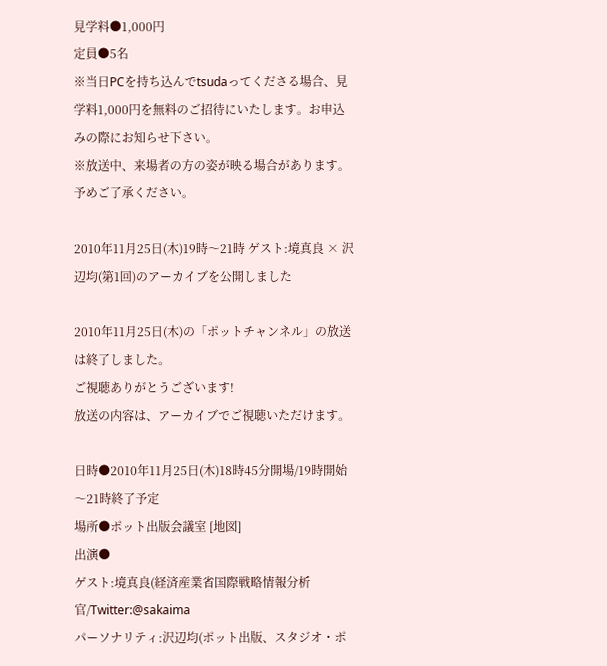見学料●1,000円
定員●5名
※当日PCを持ち込んでtsudaってくださる場合、見学料1,000円を無料のご招待にいたします。お申込みの際にお知らせ下さい。
※放送中、来場者の方の姿が映る場合があります。予めご了承ください。

2010年11月25日(木)19時〜21時 ゲスト:境真良 × 沢辺均(第1回)のアーカイブを公開しました

2010年11月25日(木)の「ポットチャンネル」の放送は終了しました。
ご視聴ありがとうございます!
放送の内容は、アーカイブでご視聴いただけます。

日時●2010年11月25日(木)18時45分開場/19時開始〜21時終了予定
場所●ポット出版会議室 [地図]
出演●
ゲスト:境真良(経済産業省国際戦略情報分析官/Twitter:@sakaima
パーソナリティ:沢辺均(ポット出版、スタジオ・ポ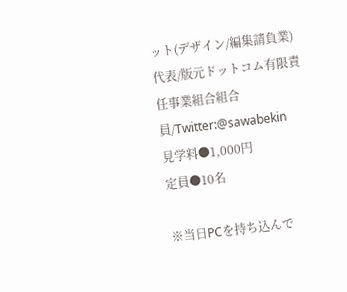ット(デザイン/編集請負業)代表/版元ドットコム有限責任事業組合組合員/Twitter:@sawabekin
見学料●1,000円
定員●10名

※当日PCを持ち込んで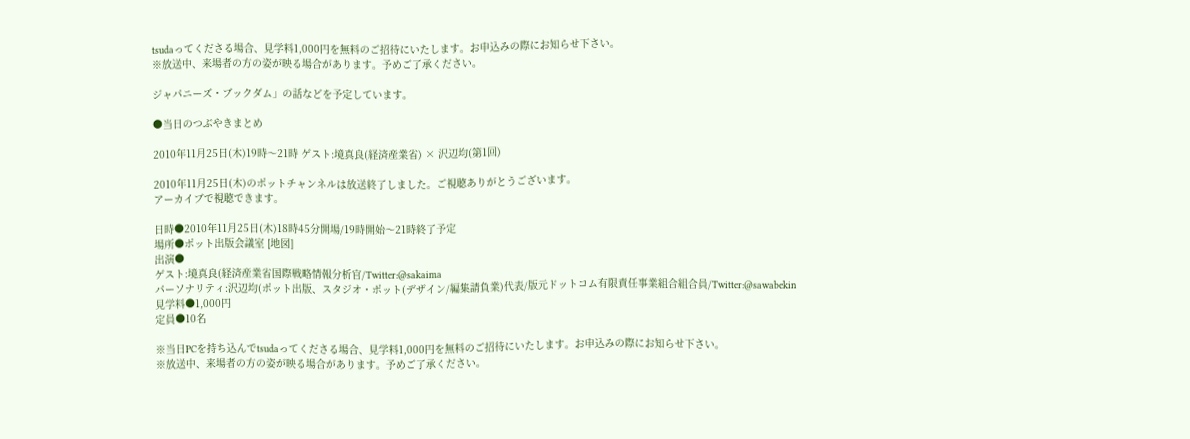tsudaってくださる場合、見学料1,000円を無料のご招待にいたします。お申込みの際にお知らせ下さい。
※放送中、来場者の方の姿が映る場合があります。予めご了承ください。

ジャパニーズ・ブックダム」の話などを予定しています。

●当日のつぶやきまとめ

2010年11月25日(木)19時〜21時 ゲスト:境真良(経済産業省) × 沢辺均(第1回)

2010年11月25日(木)のポットチャンネルは放送終了しました。ご視聴ありがとうございます。
アーカイブで視聴できます。

日時●2010年11月25日(木)18時45分開場/19時開始〜21時終了予定
場所●ポット出版会議室 [地図]
出演●
ゲスト:境真良(経済産業省国際戦略情報分析官/Twitter:@sakaima
パーソナリティ:沢辺均(ポット出版、スタジオ・ポット(デザイン/編集請負業)代表/版元ドットコム有限責任事業組合組合員/Twitter:@sawabekin
見学料●1,000円
定員●10名

※当日PCを持ち込んでtsudaってくださる場合、見学料1,000円を無料のご招待にいたします。お申込みの際にお知らせ下さい。
※放送中、来場者の方の姿が映る場合があります。予めご了承ください。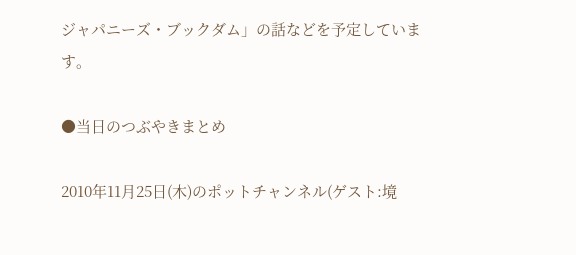ジャパニーズ・ブックダム」の話などを予定しています。

●当日のつぶやきまとめ

2010年11月25日(木)のポットチャンネル(ゲスト:境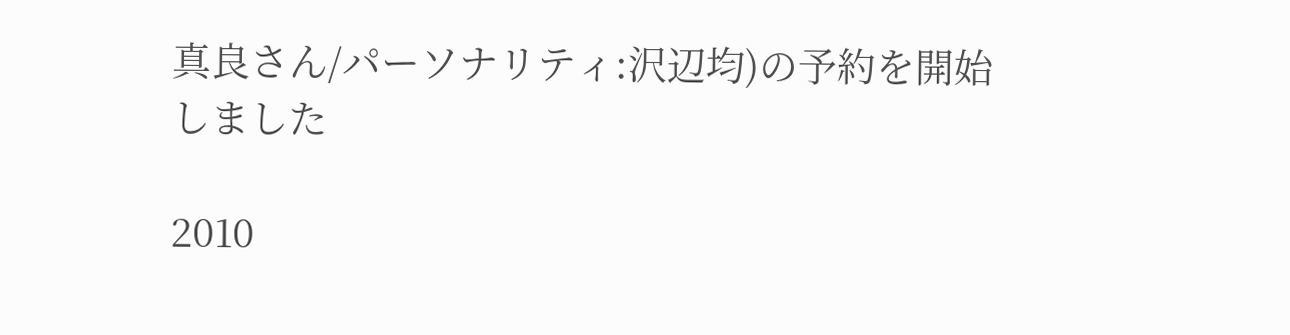真良さん/パーソナリティ:沢辺均)の予約を開始しました

2010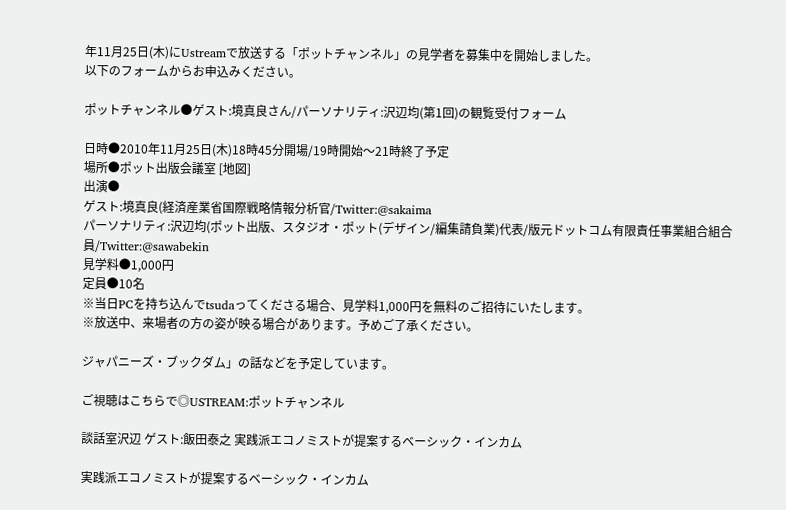年11月25日(木)にUstreamで放送する「ポットチャンネル」の見学者を募集中を開始しました。
以下のフォームからお申込みください。

ポットチャンネル●ゲスト:境真良さん/パーソナリティ:沢辺均(第1回)の観覧受付フォーム

日時●2010年11月25日(木)18時45分開場/19時開始〜21時終了予定
場所●ポット出版会議室 [地図]
出演●
ゲスト:境真良(経済産業省国際戦略情報分析官/Twitter:@sakaima
パーソナリティ:沢辺均(ポット出版、スタジオ・ポット(デザイン/編集請負業)代表/版元ドットコム有限責任事業組合組合員/Twitter:@sawabekin
見学料●1,000円
定員●10名
※当日PCを持ち込んでtsudaってくださる場合、見学料1,000円を無料のご招待にいたします。
※放送中、来場者の方の姿が映る場合があります。予めご了承ください。

ジャパニーズ・ブックダム」の話などを予定しています。

ご視聴はこちらで◎USTREAM:ポットチャンネル

談話室沢辺 ゲスト:飯田泰之 実践派エコノミストが提案するベーシック・インカム

実践派エコノミストが提案するベーシック・インカム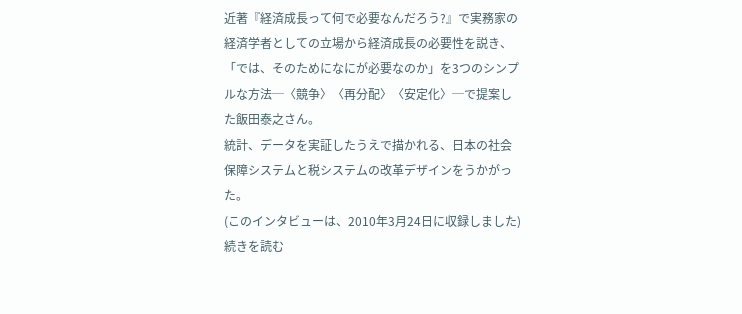近著『経済成長って何で必要なんだろう?』で実務家の経済学者としての立場から経済成長の必要性を説き、「では、そのためになにが必要なのか」を3つのシンプルな方法─〈競争〉〈再分配〉〈安定化〉─で提案した飯田泰之さん。
統計、データを実証したうえで描かれる、日本の社会保障システムと税システムの改革デザインをうかがった。
(このインタビューは、2010年3月24日に収録しました)
続きを読む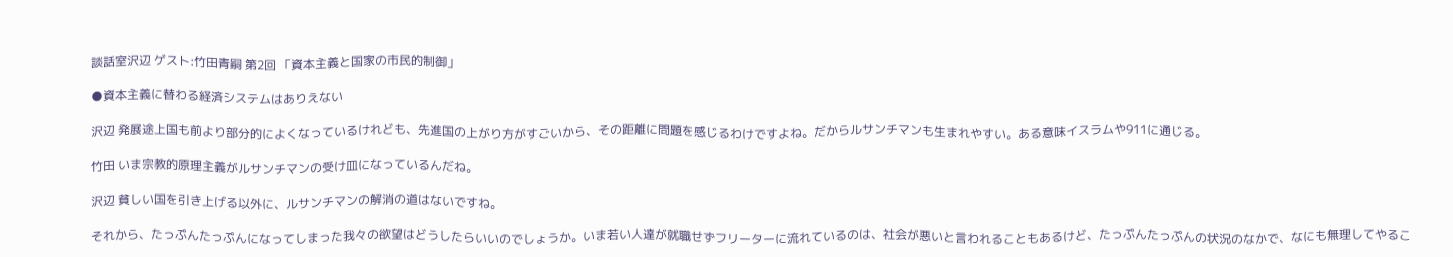談話室沢辺 ゲスト:竹田青嗣 第2回 「資本主義と国家の市民的制御」

●資本主義に替わる経済システムはありえない

沢辺 発展途上国も前より部分的によくなっているけれども、先進国の上がり方がすごいから、その距離に問題を感じるわけですよね。だからルサンチマンも生まれやすい。ある意味イスラムや911に通じる。

竹田 いま宗教的原理主義がルサンチマンの受け皿になっているんだね。

沢辺 貧しい国を引き上げる以外に、ルサンチマンの解消の道はないですね。

それから、たっぷんたっぷんになってしまった我々の欲望はどうしたらいいのでしょうか。いま若い人達が就職せずフリーターに流れているのは、社会が悪いと言われることもあるけど、たっぷんたっぷんの状況のなかで、なにも無理してやるこ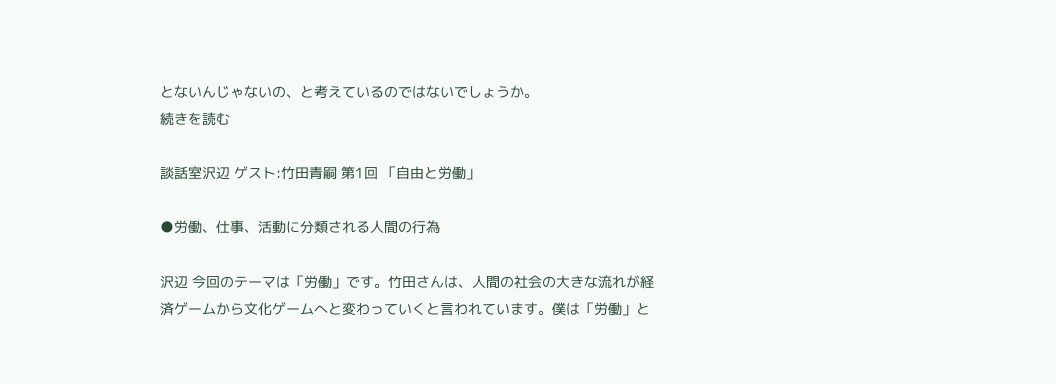とないんじゃないの、と考えているのではないでしょうか。
続きを読む

談話室沢辺 ゲスト:竹田青嗣 第1回 「自由と労働」

●労働、仕事、活動に分類される人間の行為

沢辺 今回のテーマは「労働」です。竹田さんは、人間の社会の大きな流れが経済ゲームから文化ゲームへと変わっていくと言われています。僕は「労働」と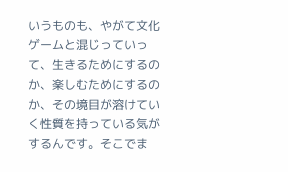いうものも、やがて文化ゲームと混じっていって、生きるためにするのか、楽しむためにするのか、その境目が溶けていく性質を持っている気がするんです。そこでま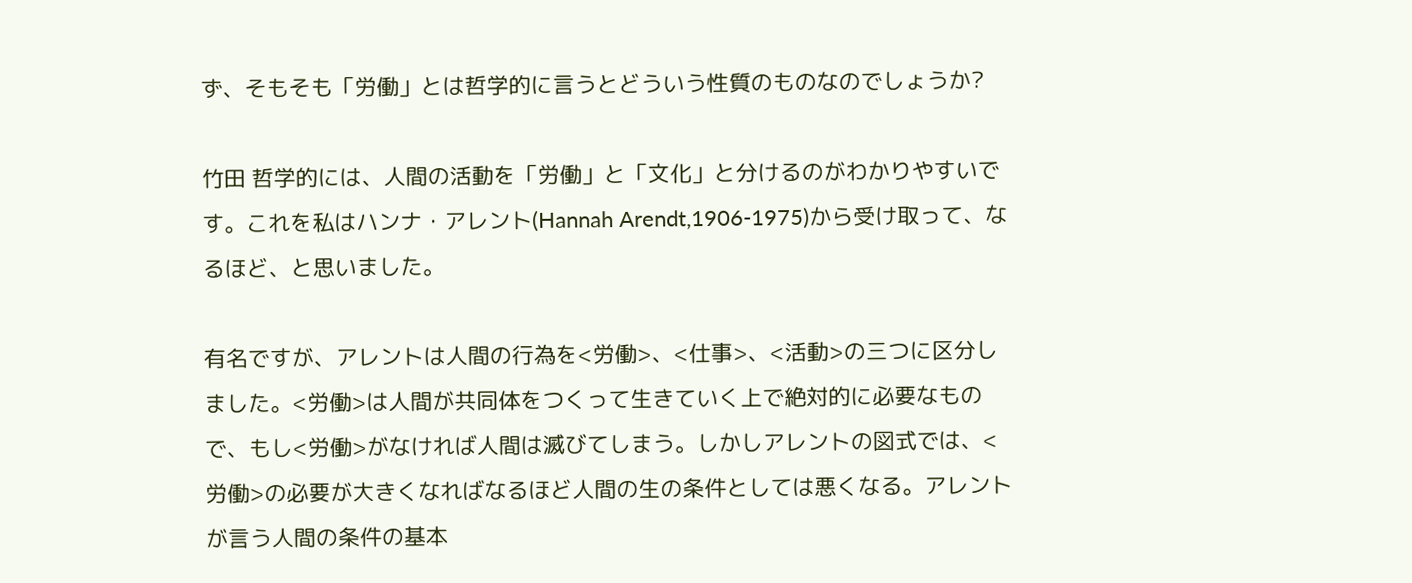ず、そもそも「労働」とは哲学的に言うとどういう性質のものなのでしょうか?

竹田 哲学的には、人間の活動を「労働」と「文化」と分けるのがわかりやすいです。これを私はハンナ・アレント(Hannah Arendt,1906-1975)から受け取って、なるほど、と思いました。

有名ですが、アレントは人間の行為を<労働>、<仕事>、<活動>の三つに区分しました。<労働>は人間が共同体をつくって生きていく上で絶対的に必要なもので、もし<労働>がなければ人間は滅びてしまう。しかしアレントの図式では、<労働>の必要が大きくなればなるほど人間の生の条件としては悪くなる。アレントが言う人間の条件の基本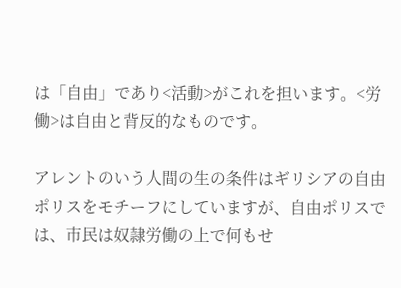は「自由」であり<活動>がこれを担います。<労働>は自由と背反的なものです。

アレントのいう人間の生の条件はギリシアの自由ポリスをモチーフにしていますが、自由ポリスでは、市民は奴隷労働の上で何もせ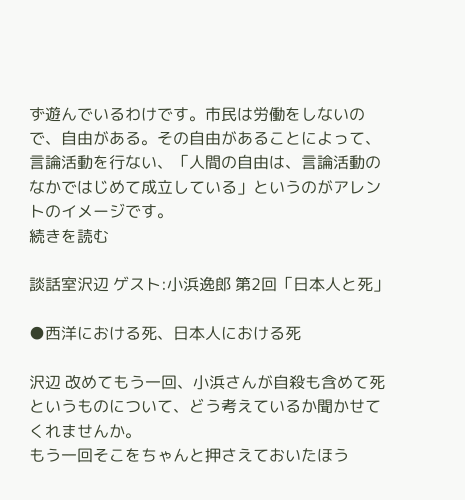ず遊んでいるわけです。市民は労働をしないので、自由がある。その自由があることによって、言論活動を行ない、「人間の自由は、言論活動のなかではじめて成立している」というのがアレントのイメージです。
続きを読む

談話室沢辺 ゲスト:小浜逸郎 第2回「日本人と死」

●西洋における死、日本人における死

沢辺 改めてもう一回、小浜さんが自殺も含めて死というものについて、どう考えているか聞かせてくれませんか。
もう一回そこをちゃんと押さえておいたほう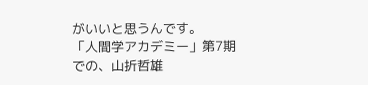がいいと思うんです。
「人間学アカデミー」第7期での、山折哲雄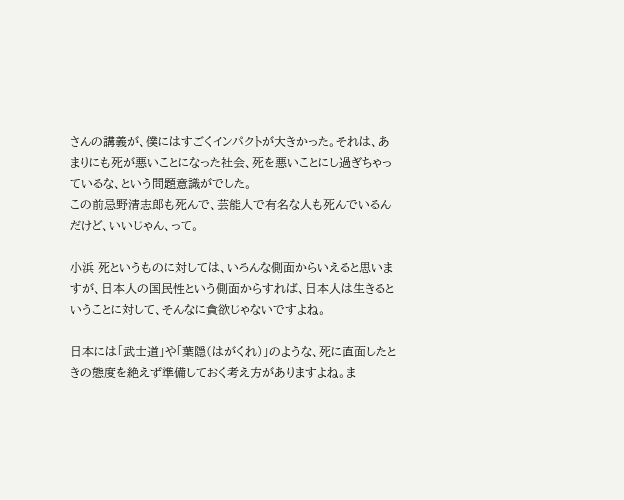さんの講義が、僕にはすごくインパクトが大きかった。それは、あまりにも死が悪いことになった社会、死を悪いことにし過ぎちゃっているな、という問題意識がでした。
この前忌野清志郎も死んで、芸能人で有名な人も死んでいるんだけど、いいじゃん、って。

小浜 死というものに対しては、いろんな側面からいえると思いますが、日本人の国民性という側面からすれば、日本人は生きるということに対して、そんなに貪欲じゃないですよね。

日本には「武士道」や「葉隠(はがくれ)」のような、死に直面したときの態度を絶えず準備しておく考え方がありますよね。ま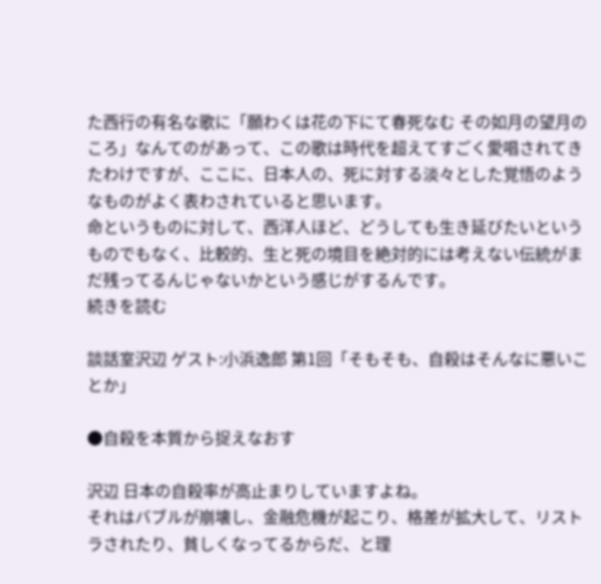た西行の有名な歌に「願わくは花の下にて春死なむ その如月の望月のころ」なんてのがあって、この歌は時代を超えてすごく愛唱されてきたわけですが、ここに、日本人の、死に対する淡々とした覚悟のようなものがよく表わされていると思います。
命というものに対して、西洋人ほど、どうしても生き延びたいというものでもなく、比較的、生と死の境目を絶対的には考えない伝統がまだ残ってるんじゃないかという感じがするんです。
続きを読む

談話室沢辺 ゲスト:小浜逸郎 第1回「そもそも、自殺はそんなに悪いことか」

●自殺を本質から捉えなおす

沢辺 日本の自殺率が高止まりしていますよね。
それはバブルが崩壊し、金融危機が起こり、格差が拡大して、リストラされたり、貧しくなってるからだ、と理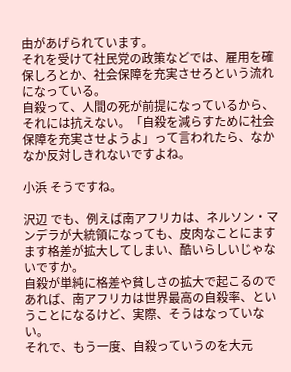由があげられています。
それを受けて社民党の政策などでは、雇用を確保しろとか、社会保障を充実させろという流れになっている。
自殺って、人間の死が前提になっているから、それには抗えない。「自殺を減らすために社会保障を充実させようよ」って言われたら、なかなか反対しきれないですよね。

小浜 そうですね。

沢辺 でも、例えば南アフリカは、ネルソン・マンデラが大統領になっても、皮肉なことにますます格差が拡大してしまい、酷いらしいじゃないですか。
自殺が単純に格差や貧しさの拡大で起こるのであれば、南アフリカは世界最高の自殺率、ということになるけど、実際、そうはなっていない。
それで、もう一度、自殺っていうのを大元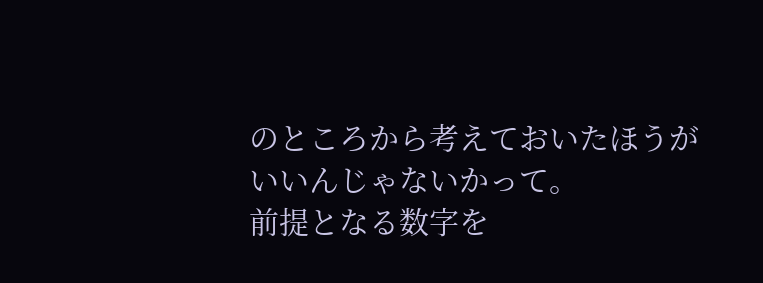のところから考えておいたほうがいいんじゃないかって。
前提となる数字を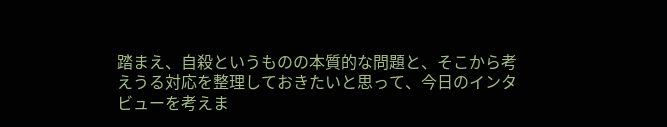踏まえ、自殺というものの本質的な問題と、そこから考えうる対応を整理しておきたいと思って、今日のインタビューを考えま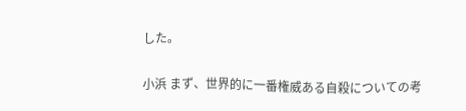した。

小浜 まず、世界的に一番権威ある自殺についての考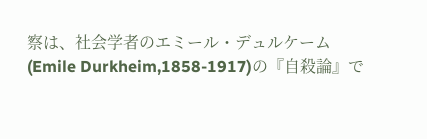察は、社会学者のエミール・デュルケーム(Emile Durkheim,1858-1917)の『自殺論』で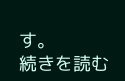す。
続きを読む